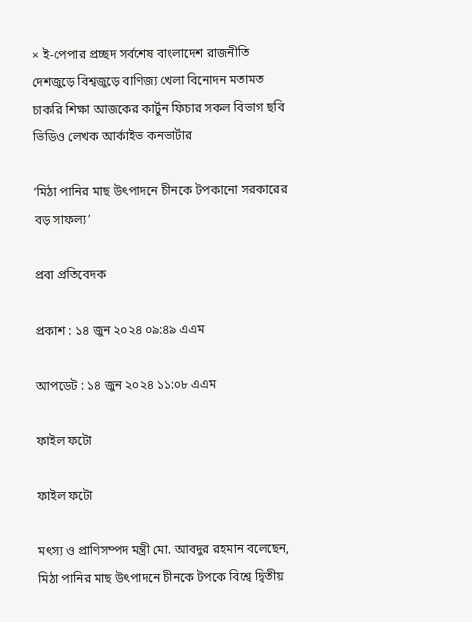× ই-পেপার প্রচ্ছদ সর্বশেষ বাংলাদেশ রাজনীতি দেশজুড়ে বিশ্বজুড়ে বাণিজ্য খেলা বিনোদন মতামত চাকরি শিক্ষা আজকের কার্টুন ফিচার সকল বিভাগ ছবি ভিডিও লেখক আর্কাইভ কনভার্টার

‘মিঠা পানির মাছ উৎপাদনে চীনকে টপকানো সরকারের বড় সাফল্য’

প্রবা প্রতিবেদক

প্রকাশ : ১৪ জুন ২০২৪ ০৯:৪৯ এএম

আপডেট : ১৪ জুন ২০২৪ ১১:০৮ এএম

ফাইল ফটো

ফাইল ফটো

মৎস্য ও প্রাণিসম্পদ মন্ত্রী মো. আবদুর রহমান বলেছেন, মিঠা পানির মাছ উৎপাদনে চীনকে টপকে বিশ্বে দ্বিতীয়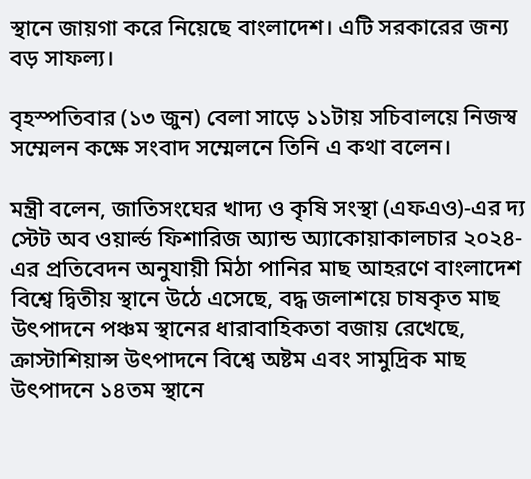স্থানে জায়গা করে নিয়েছে বাংলাদেশ। এটি সরকারের জন্য বড় সাফল্য।

বৃহস্পতিবার (১৩ জুন) বেলা সাড়ে ১১টায় সচিবালয়ে নিজস্ব সম্মেলন কক্ষে সংবাদ সম্মেলনে তিনি এ কথা বলেন।

মন্ত্রী বলেন, জাতিসংঘের খাদ্য ও কৃষি সংস্থা (এফএও)-এর দ্য স্টেট অব ওয়ার্ল্ড ফিশারিজ অ্যান্ড অ্যাকোয়াকালচার ২০২৪-এর প্রতিবেদন অনুযায়ী মিঠা পানির মাছ আহরণে বাংলাদেশ বিশ্বে দ্বিতীয় স্থানে উঠে এসেছে, বদ্ধ জলাশয়ে চাষকৃত মাছ উৎপাদনে পঞ্চম স্থানের ধারাবাহিকতা বজায় রেখেছে, ক্রাস্টাশিয়ান্স উৎপাদনে বিশ্বে অষ্টম এবং সামুদ্রিক মাছ উৎপাদনে ১৪তম স্থানে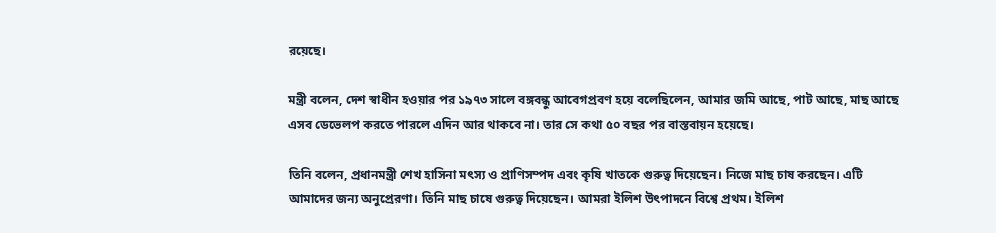রয়েছে।

মন্ত্রী বলেন, দেশ স্বাধীন হওয়ার পর ১৯৭৩ সালে বঙ্গবন্ধু আবেগপ্রবণ হয়ে বলেছিলেন, আমার জমি আছে, পাট আছে, মাছ আছে এসব ডেভেলপ করতে পারলে এদিন আর থাকবে না। তার সে কথা ৫০ বছর পর বাস্তবায়ন হয়েছে।

তিনি বলেন, প্রধানমন্ত্রী শেখ হাসিনা মৎস্য ও প্রাণিসম্পদ এবং কৃষি খাতকে গুরুত্ব দিয়েছেন। নিজে মাছ চাষ করছেন। এটি আমাদের জন্য অনুপ্রেরণা। তিনি মাছ চাষে গুরুত্ব দিয়েছেন। আমরা ইলিশ উৎপাদনে বিশ্বে প্রথম। ইলিশ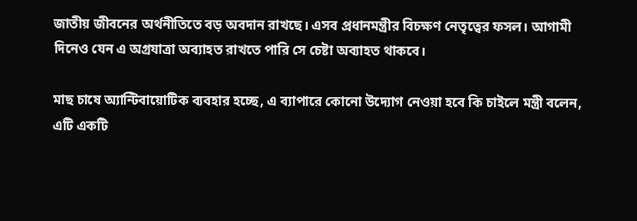জাতীয় জীবনের অর্থনীতিতে বড় অবদান রাখছে। এসব প্রধানমন্ত্রীর বিচক্ষণ নেতৃত্বের ফসল। আগামী দিনেও যেন এ অগ্রযাত্রা অব্যাহত রাখতে পারি সে চেষ্টা অব্যাহত থাকবে।

মাছ চাষে অ্যান্টিবায়োটিক ব্যবহার হচ্ছে, এ ব্যাপারে কোনো উদ্যোগ নেওয়া হবে কি চাইলে মন্ত্রী বলেন, এটি একটি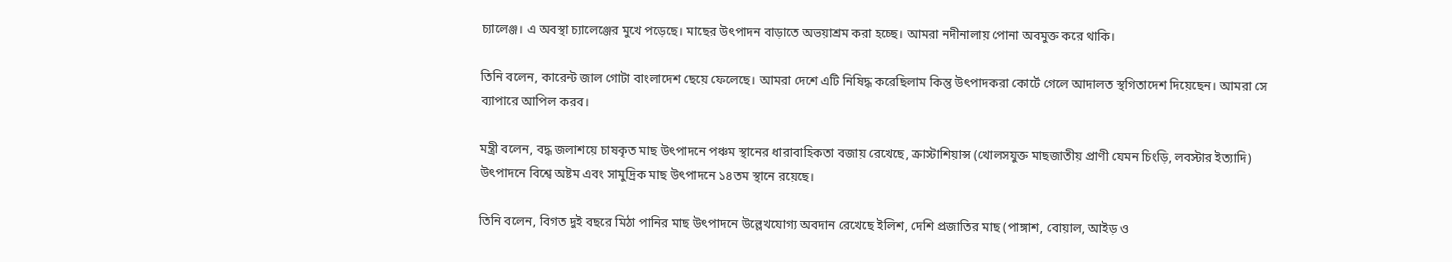চ্যালেঞ্জ। এ অবস্থা চ্যালেঞ্জের মুখে পড়েছে। মাছের উৎপাদন বাড়াতে অভয়াশ্রম করা হচ্ছে। আমরা নদীনালায় পোনা অবমুক্ত করে থাকি।

তিনি বলেন, কারেন্ট জাল গোটা বাংলাদেশ ছেয়ে ফেলেছে। আমরা দেশে এটি নিষিদ্ধ করেছিলাম কিন্তু উৎপাদকরা কোর্টে গেলে আদালত স্থগিতাদেশ দিয়েছেন। আমরা সে ব্যাপারে আপিল করব।

মন্ত্রী বলেন, বদ্ধ জলাশয়ে চাষকৃত মাছ উৎপাদনে পঞ্চম স্থানের ধারাবাহিকতা বজায় রেখেছে, ক্রাস্টাশিয়ান্স (খোলসযুক্ত মাছজাতীয় প্রাণী যেমন চিংড়ি, লবস্টার ইত্যাদি) উৎপাদনে বিশ্বে অষ্টম এবং সামুদ্রিক মাছ উৎপাদনে ১৪তম স্থানে রয়েছে।

তিনি বলেন, বিগত দুই বছরে মিঠা পানির মাছ উৎপাদনে উল্লেখযোগ্য অবদান রেখেছে ইলিশ, দেশি প্রজাতির মাছ (পাঙ্গাশ, বোয়াল, আইড় ও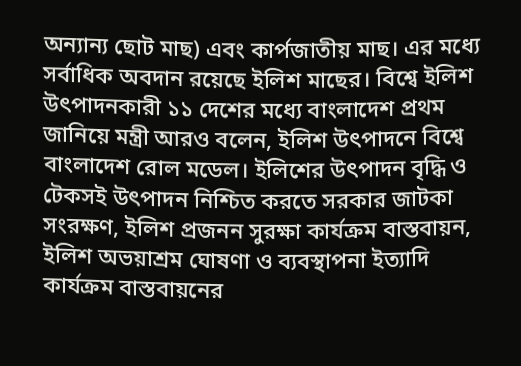অন্যান্য ছোট মাছ) এবং কার্পজাতীয় মাছ। এর মধ্যে সর্বাধিক অবদান রয়েছে ইলিশ মাছের। বিশ্বে ইলিশ উৎপাদনকারী ১১ দেশের মধ্যে বাংলাদেশ প্রথম জানিয়ে মন্ত্রী আরও বলেন, ইলিশ উৎপাদনে বিশ্বে বাংলাদেশ রোল মডেল। ইলিশের উৎপাদন বৃদ্ধি ও টেকসই উৎপাদন নিশ্চিত করতে সরকার জাটকা সংরক্ষণ, ইলিশ প্রজনন সুরক্ষা কার্যক্রম বাস্তবায়ন, ইলিশ অভয়াশ্রম ঘোষণা ও ব্যবস্থাপনা ইত্যাদি কার্যক্রম বাস্তবায়নের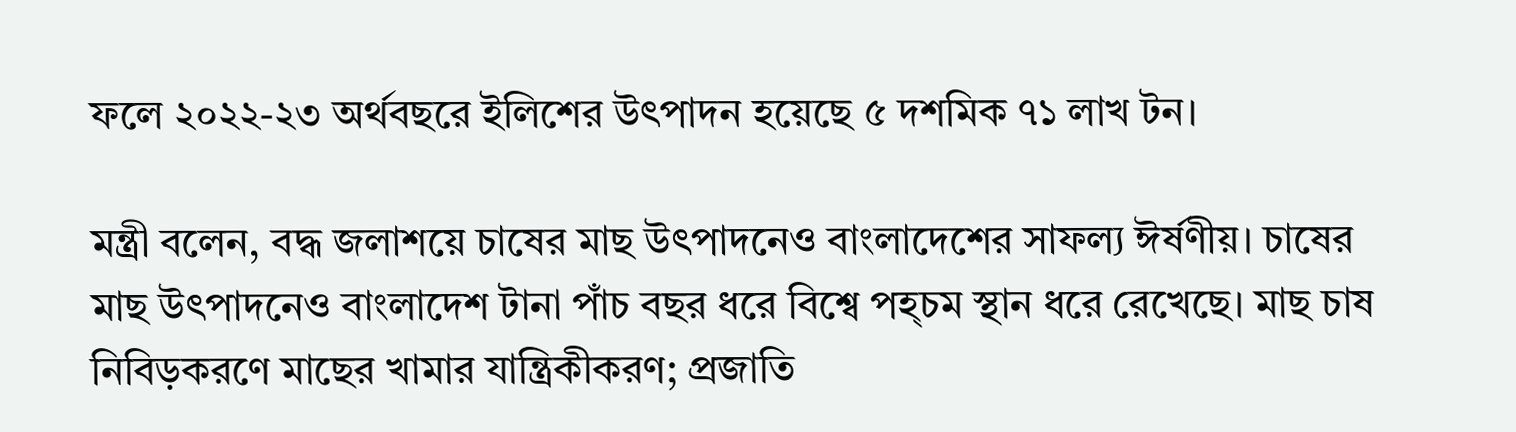ফলে ২০২২-২৩ অর্থবছরে ইলিশের উৎপাদন হয়েছে ৫ দশমিক ৭১ লাখ টন।

মন্ত্রী বলেন, বদ্ধ জলাশয়ে চাষের মাছ উৎপাদনেও বাংলাদেশের সাফল্য ঈর্ষণীয়। চাষের মাছ উৎপাদনেও বাংলাদেশ টানা পাঁচ বছর ধরে বিশ্বে পহ্চম স্থান ধরে রেখেছে। মাছ চাষ নিবিড়করণে মাছের খামার যান্ত্রিকীকরণ; প্রজাতি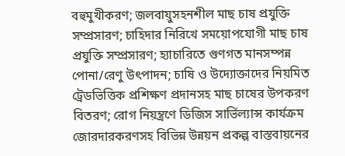বহুমুখীকরণ; জলবায়ুসহনশীল মাছ চাষ প্রযুক্তি সম্প্রসারণ; চাহিদার নিরিখে সময়োপযোগী মাছ চাষ প্রযুক্তি সম্প্রসারণ; হ্যাচারিতে গুণগত মানসম্পন্ন পোনা/রেণু উৎপাদন; চাষি ও উদ্যোক্তাদের নিয়মিত ট্রেডভিত্তিক প্রশিক্ষণ প্রদানসহ মাছ চাষের উপকরণ বিতরণ; রোগ নিয়ন্ত্রণে ডিজিস সার্ভিল্যান্স কার্যক্রম জোরদারকরণসহ বিভিন্ন উন্নয়ন প্রকল্প বাস্তবায়নের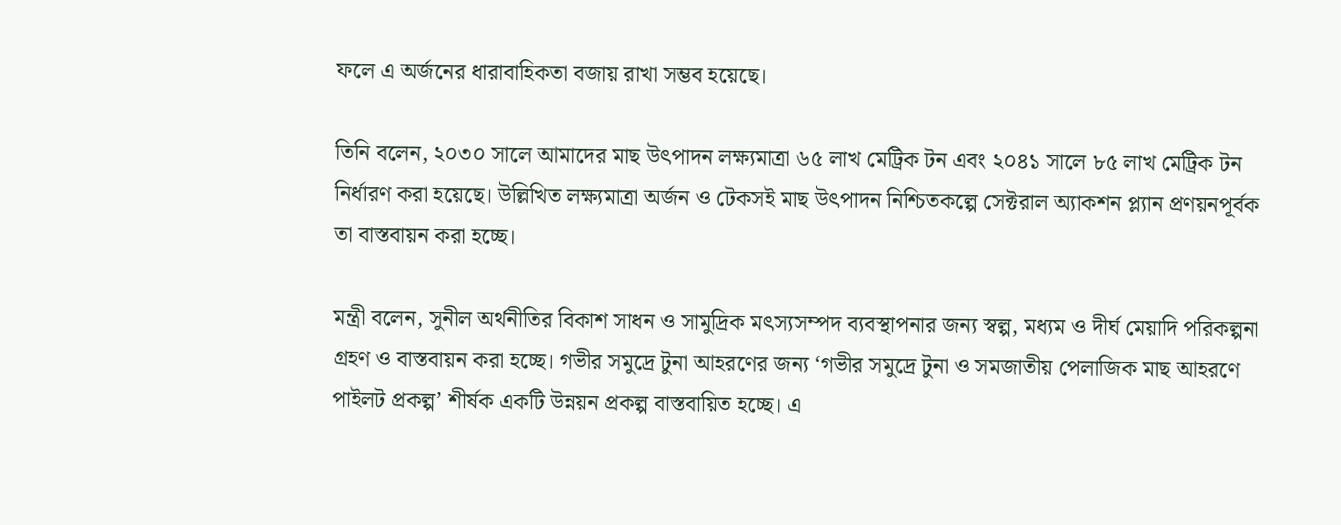ফলে এ অর্জনের ধারাবাহিকতা বজায় রাখা সম্ভব হয়েছে।

তিনি বলেন, ২০৩০ সালে আমাদের মাছ উৎপাদন লক্ষ্যমাত্রা ৬৫ লাখ মেট্রিক টন এবং ২০৪১ সালে ৮৫ লাখ মেট্রিক টন নির্ধারণ করা হয়েছে। উল্লিখিত লক্ষ্যমাত্রা অর্জন ও টেকসই মাছ উৎপাদন নিশ্চিতকল্পে সেক্টরাল অ্যাকশন প্ল্যান প্রণয়নপূর্বক তা বাস্তবায়ন করা হচ্ছে।

মন্ত্রী বলেন, সুনীল অর্থনীতির বিকাশ সাধন ও সামুদ্রিক মৎস্যসম্পদ ব্যবস্থাপনার জন্য স্বল্প, মধ্যম ও দীর্ঘ মেয়াদি পরিকল্পনা গ্রহণ ও বাস্তবায়ন করা হচ্ছে। গভীর সমুদ্রে টুনা আহরণের জন্য ‘গভীর সমুদ্রে টুনা ও সমজাতীয় পেলাজিক মাছ আহরণে পাইলট প্রকল্প’ শীর্ষক একটি উন্নয়ন প্রকল্প বাস্তবায়িত হচ্ছে। এ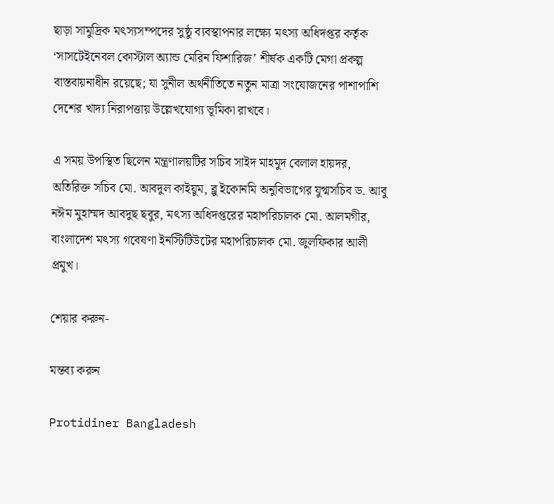ছাড়া সামুদ্রিক মৎস্যসম্পদের সুষ্ঠু ব্যবস্থাপনার লক্ষ্যে মৎস্য অধিদপ্তর কর্তৃক ‘সাসটেইনেবল কোস্টাল অ্যান্ড মেরিন ফিশারিজ’ শীর্ষক একটি মেগা প্রকল্প বাস্তবায়নাধীন রয়েছে; যা সুনীল অর্থনীতিতে নতুন মাত্রা সংযোজনের পাশাপাশি দেশের খাদ্য নিরাপত্তায় উল্লেখযোগ্য ভূমিকা রাখবে।

এ সময় উপস্থিত ছিলেন মন্ত্রণালয়টির সচিব সাইদ মাহমুদ বেলাল হায়দর, অতিরিক্ত সচিব মো. আবদুল কাইয়ুম, ব্লু ইকোনমি অনুবিভাগের যুগ্মসচিব ড. আবু নঈম মুহাম্মদ আবদুছ ছবুর, মৎস্য অধিদপ্তরের মহাপরিচালক মো. আলমগীর, বাংলাদেশ মৎস্য গবেষণা ইনস্টিটিউটের মহাপরিচালক মো. জুলফিকার আলী প্রমুখ।

শেয়ার করুন-

মন্তব্য করুন

Protidiner Bangladesh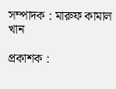সম্পাদক : মারুফ কামাল খান

প্রকাশক :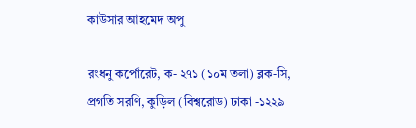কাউসার আহমেদ অপু

রংধনু কর্পোরেট, ক- ২৭১ (১০ম তলা) ব্লক-সি, প্রগতি সরণি, কুড়িল (বিশ্বরোড) ঢাকা -১২২৯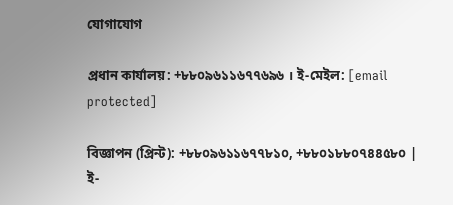যোগাযোগ

প্রধান কার্যালয়: +৮৮০৯৬১১৬৭৭৬৯৬ । ই-মেইল: [email protected]

বিজ্ঞাপন (প্রিন্ট): +৮৮০৯৬১১৬৭৭৮১০, +৮৮০১৮৮০৭৪৪৫৮০ | ই-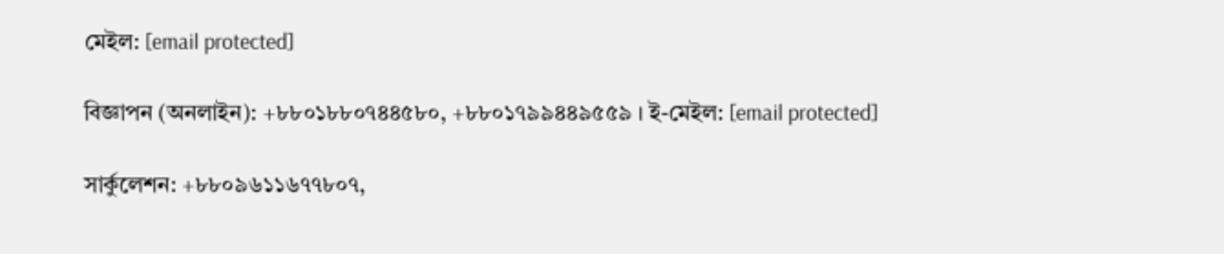মেইল: [email protected]

বিজ্ঞাপন (অনলাইন): +৮৮০১৮৮০৭৪৪৫৮০, +৮৮০১৭৯৯৪৪৯৫৫৯ । ই-মেইল: [email protected]

সার্কুলেশন: +৮৮০৯৬১১৬৭৭৮০৭,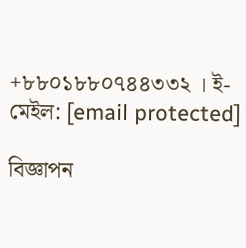+৮৮০১৮৮০৭৪৪৩৩২ । ই-মেইল: [email protected]

বিজ্ঞাপন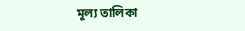মূল্য তালিকা